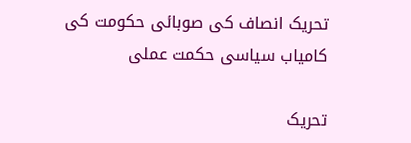تحریک انصاف کی صوبائی حکومت کی کامیاب سیاسی حکمت عملی

تحریک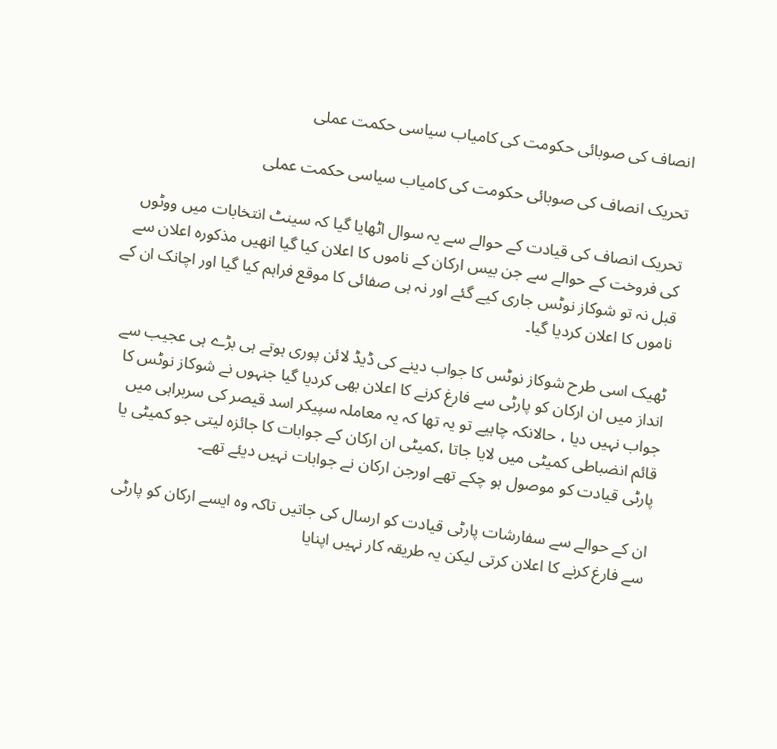انصاف کی صوبائی حکومت کی کامیاب سیاسی حکمت عملی

تحریک انصاف کی صوبائی حکومت کی کامیاب سیاسی حکمت عملی

تحریک انصاف کی قیادت کے حوالے سے یہ سوال اٹھایا گیا کہ سینٹ انتخابات میں ووٹوں کی فروخت کے حوالے سے جن بیس ارکان کے ناموں کا اعلان کیا گیا انھیں مذکورہ اعلان سے قبل نہ تو شوکاز نوٹس جاری کیے گئے اور نہ ہی صفائی کا موقع فراہم کیا گیا اور اچانک ان کے ناموں کا اعلان کردیا گیا۔

ٹھیک اسی طرح شوکاز نوٹس کا جواب دینے کی ڈیڈ لائن پوری ہوتے ہی بڑے ہی عجیب سے انداز میں ان ارکان کو پارٹی سے فارغ کرنے کا اعلان بھی کردیا گیا جنہوں نے شوکاز نوٹس کا جواب نہیں دیا ، حالانکہ چاہیے تو یہ تھا کہ یہ معاملہ سپیکر اسد قیصر کی سربراہی میں قائم انضباطی کمیٹی میں لایا جاتا ،کمیٹی ان ارکان کے جوابات کا جائزہ لیتی جو کمیٹی یا پارٹی قیادت کو موصول ہو چکے تھے اورجن ارکان نے جوابات نہیں دیئے تھے۔

ان کے حوالے سے سفارشات پارٹی قیادت کو ارسال کی جاتیں تاکہ وہ ایسے ارکان کو پارٹی سے فارغ کرنے کا اعلان کرتی لیکن یہ طریقہ کار نہیں اپنایا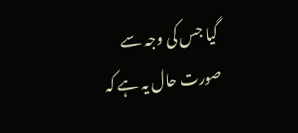گیا جس کی وجہ سے صورت حال یہ ہے کہ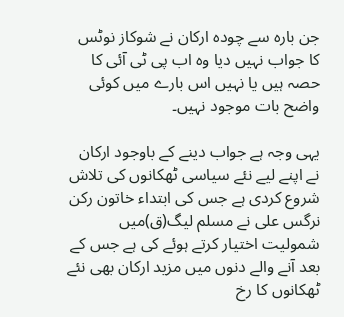جن بارہ سے چودہ ارکان نے شوکاز نوٹس کا جواب نہیں دیا وہ اب پی ٹی آئی کا حصہ ہیں یا نہیں اس بارے میں کوئی واضح بات موجود نہیں۔

یہی وجہ ہے جواب دینے کے باوجود ارکان نے اپنے لیے نئے سیاسی ٹھکانوں کی تلاش شروع کردی ہے جس کی ابتداء خاتون رکن نرگس علی نے مسلم لیگ(ق)میں شمولیت اختیار کرتے ہوئے کی ہے جس کے بعد آنے والے دنوں میں مزید ارکان بھی نئے ٹھکانوں کا رخ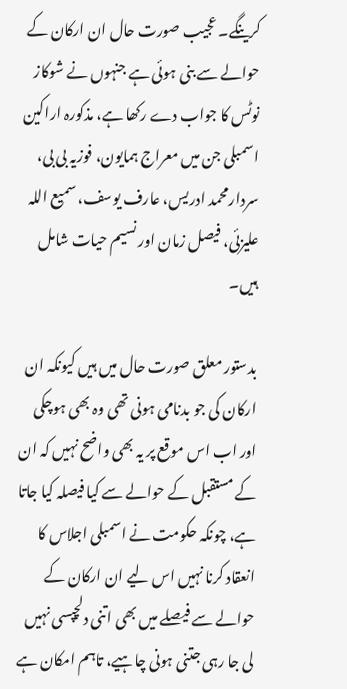کرینگے۔ عجیب صورت حال ان ارکان کے حوالے سے بنی ہوئی ہے جنہوں نے شوکاز نوٹس کا جواب دے رکھا ہے، مذکورہ اراکین اسمبلی جن میں معراج ہمایون، فوزیہ بی بی، سردارمحمد ادریس، عارف یوسف، سمیع اللہ علیزئی، فیصل زمان اور نسیم حیات شامل ہیں۔

بدستور معلق صورت حال میں ہیں کیونکہ ان ارکان کی جو بدنامی ہونی تھی وہ بھی ہوچکی اور اب اس موقع پر یہ بھی واضح نہیں کہ ان کے مستقبل کے حوالے سے کیا فیصلہ کیا جاتا ہے، چونکہ حکومت نے اسمبلی اجلاس کا انعقاد کرنا نہیں اس لیے ان ارکان کے حوالے سے فیصلے میں بھی اتنی دلچپسی نہیں لی جا رہی جتنی ہونی چاہیے، تاہم امکان ہے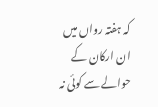کہ ہفتہ رواں میں ان ارکان کے حوالے سے کوئی نہ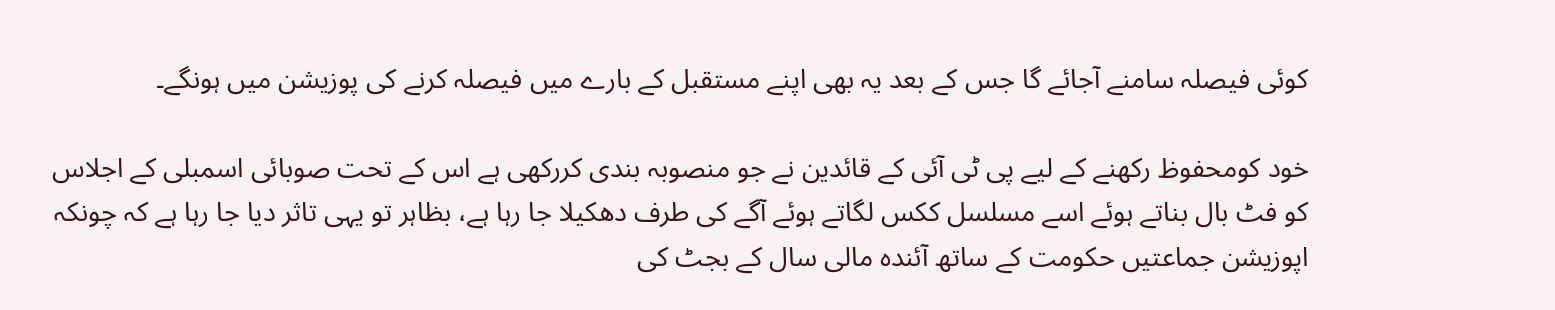کوئی فیصلہ سامنے آجائے گا جس کے بعد یہ بھی اپنے مستقبل کے بارے میں فیصلہ کرنے کی پوزیشن میں ہونگے۔

خود کومحفوظ رکھنے کے لیے پی ٹی آئی کے قائدین نے جو منصوبہ بندی کررکھی ہے اس کے تحت صوبائی اسمبلی کے اجلاس کو فٹ بال بناتے ہوئے اسے مسلسل ککس لگاتے ہوئے آگے کی طرف دھکیلا جا رہا ہے، بظاہر تو یہی تاثر دیا جا رہا ہے کہ چونکہ اپوزیشن جماعتیں حکومت کے ساتھ آئندہ مالی سال کے بجٹ کی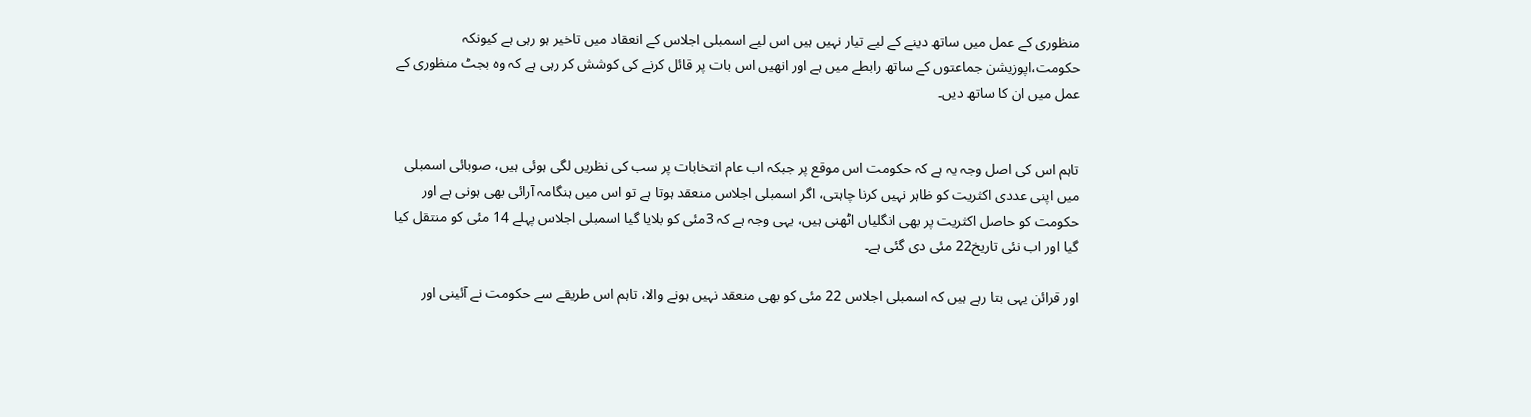منظوری کے عمل میں ساتھ دینے کے لیے تیار نہیں ہیں اس لیے اسمبلی اجلاس کے انعقاد میں تاخیر ہو رہی ہے کیونکہ حکومت،اپوزیشن جماعتوں کے ساتھ رابطے میں ہے اور انھیں اس بات پر قائل کرنے کی کوشش کر رہی ہے کہ وہ بجٹ منظوری کے عمل میں ان کا ساتھ دیں۔


تاہم اس کی اصل وجہ یہ ہے کہ حکومت اس موقع پر جبکہ اب عام انتخابات پر سب کی نظریں لگی ہوئی ہیں، صوبائی اسمبلی میں اپنی عددی اکثریت کو ظاہر نہیں کرنا چاہتی، اگر اسمبلی اجلاس منعقد ہوتا ہے تو اس میں ہنگامہ آرائی بھی ہونی ہے اور حکومت کو حاصل اکثریت پر بھی انگلیاں اٹھنی ہیں، یہی وجہ ہے کہ 3مئی کو بلایا گیا اسمبلی اجلاس پہلے 14 مئی کو منتقل کیا گیا اور اب نئی تاریخ22 مئی دی گئی ہے۔

اور قرائن یہی بتا رہے ہیں کہ اسمبلی اجلاس 22 مئی کو بھی منعقد نہیں ہونے والا، تاہم اس طریقے سے حکومت نے آئینی اور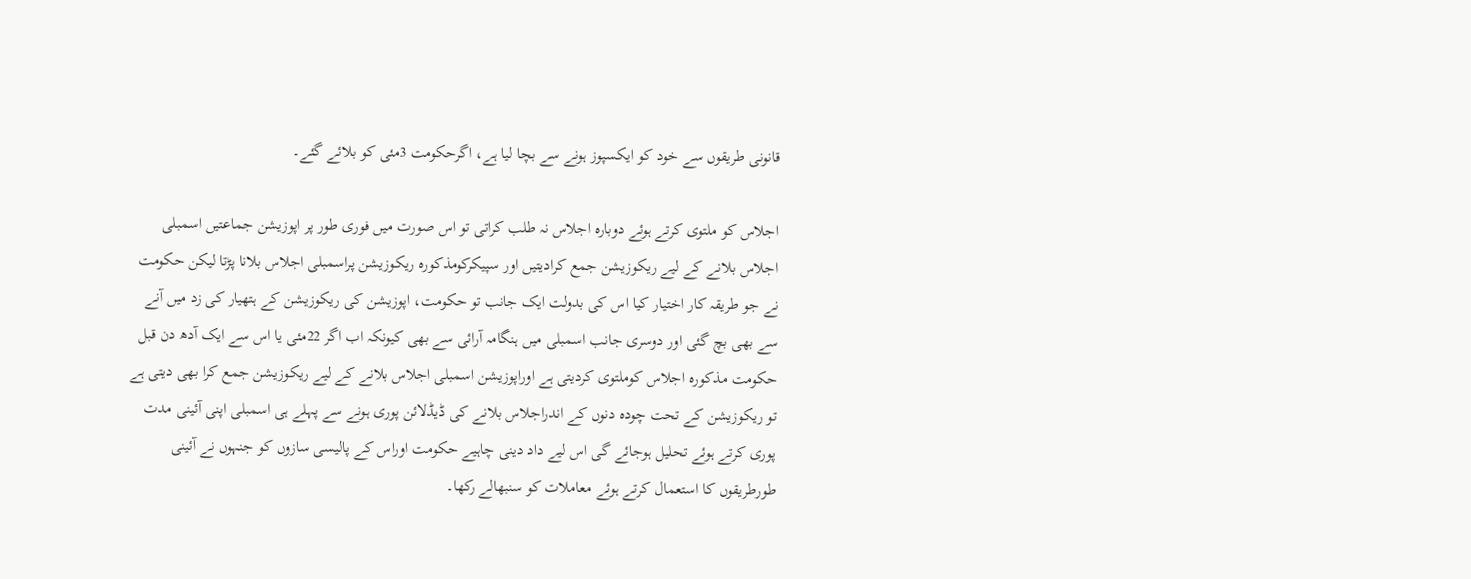قانونی طریقوں سے خود کو ایکسپوز ہونے سے بچا لیا ہے، اگرحکومت 3مئی کو بلائے گئے۔

اجلاس کو ملتوی کرتے ہوئے دوبارہ اجلاس نہ طلب کراتی تو اس صورت میں فوری طور پر اپوزیشن جماعتیں اسمبلی اجلاس بلانے کے لیے ریکوزیشن جمع کرادیتیں اور سپیکرکومذکورہ ریکوزیشن پراسمبلی اجلاس بلانا پڑتا لیکن حکومت نے جو طریقہ کار اختیار کیا اس کی بدولت ایک جانب تو حکومت، اپوزیشن کی ریکوزیشن کے ہتھیار کی زد میں آنے سے بھی بچ گئی اور دوسری جانب اسمبلی میں ہنگامہ آرائی سے بھی کیونکہ اب اگر 22مئی یا اس سے ایک آدھ دن قبل حکومت مذکورہ اجلاس کوملتوی کردیتی ہے اوراپوزیشن اسمبلی اجلاس بلانے کے لیے ریکوزیشن جمع کرا بھی دیتی ہے تو ریکوزیشن کے تحت چودہ دنوں کے اندراجلاس بلانے کی ڈیڈلائن پوری ہونے سے پہلے ہی اسمبلی اپنی آئینی مدت پوری کرتے ہوئے تحلیل ہوجائے گی اس لیے داد دینی چاہیے حکومت اوراس کے پالیسی سازوں کو جنہوں نے آئینی طورطریقوں کا استعمال کرتے ہوئے معاملات کو سنبھالے رکھا۔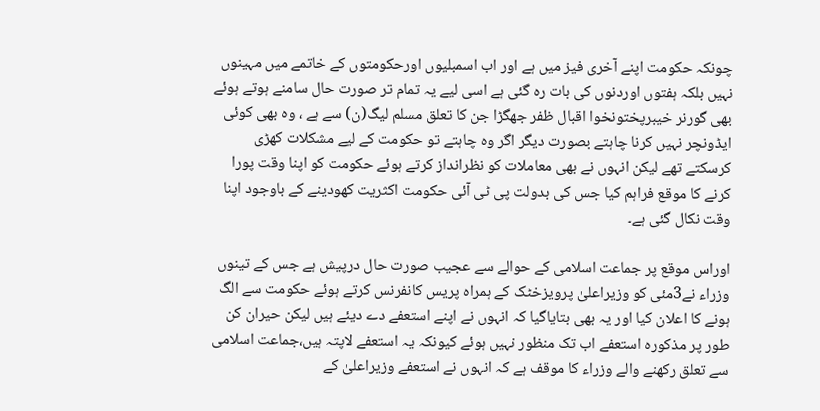چونکہ حکومت اپنے آخری فیز میں ہے اور اب اسمبلیوں اورحکومتوں کے خاتمے میں مہینوں نہیں بلکہ ہفتوں اوردنوں کی بات رہ گئی ہے اسی لیے یہ تمام تر صورت حال سامنے ہوتے ہوئے بھی گورنر خیبرپختونخوا اقبال ظفر جھگڑا جن کا تعلق مسلم لیگ(ن) سے ہے ، وہ بھی کوئی ایڈونچر نہیں کرنا چاہتے بصورت دیگر اگر وہ چاہتے تو حکومت کے لیے مشکلات کھڑی کرسکتے تھے لیکن انہوں نے بھی معاملات کو نظرانداز کرتے ہوئے حکومت کو اپنا وقت پورا کرنے کا موقع فراہم کیا جس کی بدولت پی ٹی آئی حکومت اکثریت کھودینے کے باوجود اپنا وقت نکال گئی ہے۔

اوراس موقع پر جماعت اسلامی کے حوالے سے عجیب صورت حال درپیش ہے جس کے تینوں وزراء نے3مئی کو وزیراعلیٰ پرویزخٹک کے ہمراہ پریس کانفرنس کرتے ہوئے حکومت سے الگ ہونے کا اعلان کیا اور یہ بھی بتایاگیا کہ انہوں نے اپنے استعفے دے دیئے ہیں لیکن حیران کن طور پر مذکورہ استعفے اب تک منظور نہیں ہوئے کیونکہ یہ استعفے لاپتہ ہیں،جماعت اسلامی سے تعلق رکھنے والے وزراء کا موقف ہے کہ انہوں نے استعفے وزیراعلیٰ کے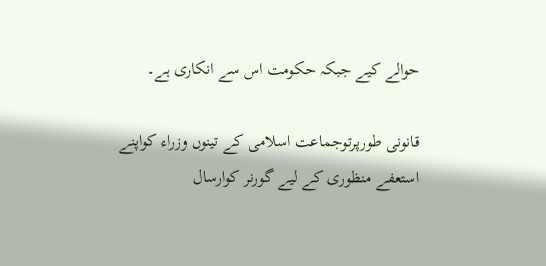حوالے کیے جبکہ حکومت اس سے انکاری ہے۔

قانونی طورپرتوجماعت اسلامی کے تینوں وزراء کواپنے استعفے منظوری کے لیے گورنر کوارسال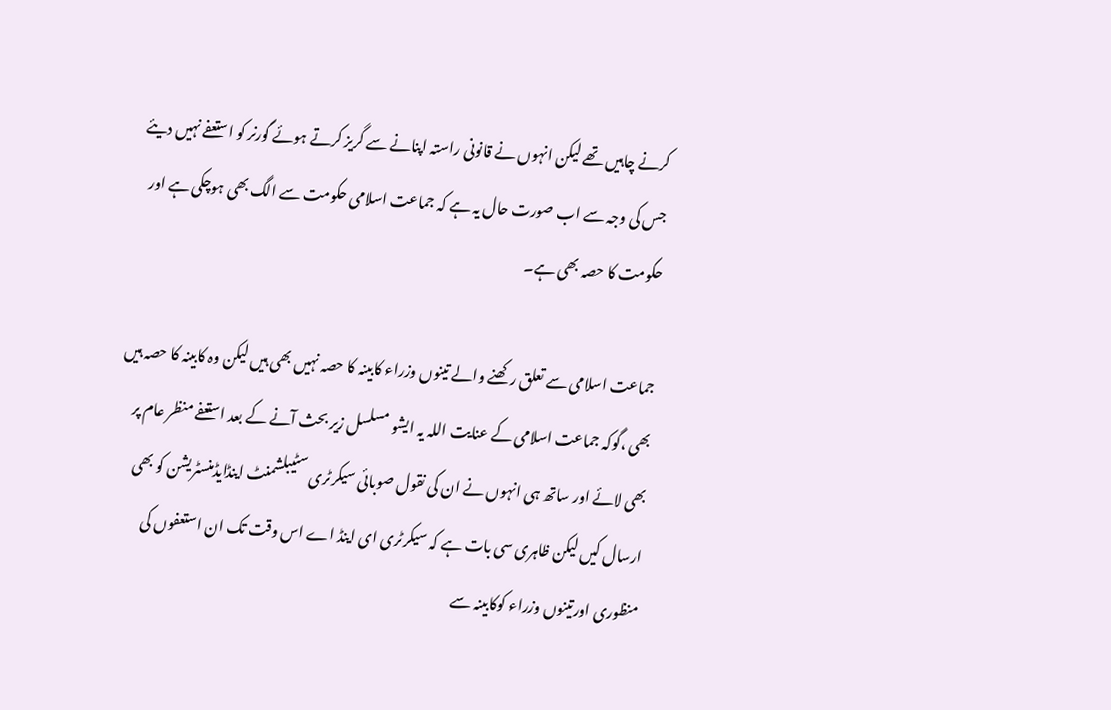کرنے چاہیں تھے لیکن انہوں نے قانونی راستہ اپنانے سے گریز کرتے ہوئے گورنر کو استعفے نہیں دیئے جس کی وجہ سے اب صورت حال یہ ہے کہ جماعت اسلامی حکومت سے الگ بھی ہوچکی ہے اور حکومت کا حصہ بھی ہے۔

جماعت اسلامی سے تعلق رکھنے والے تینوں وزراء کابینہ کا حصہ نہیں بھی ہیں لیکن وہ کابینہ کا حصہ ہیں بھی ،گوکہ جماعت اسلامی کے عنایت اللہ یہ ایشو مسلسل زیر بحث آنے کے بعد استعفے منظر عام پر بھی لائے اور ساتھ ہی انہوں نے ان کی نقول صوبائی سیکرٹری سٹیبلشمنٹ اینڈایڈمنسٹریشن کو بھی ارسال کیں لیکن ظاہری سی بات ہے کہ سیکرٹری ای اینڈ اے اس وقت تک ان استعفوں کی منظوری اورتینوں وزراء کوکابینہ سے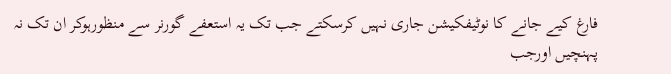فارغ کیے جانے کا نوٹیفکیشن جاری نہیں کرسکتے جب تک یہ استعفے گورنر سے منظورہوکر ان تک نہ پہنچیں اورجب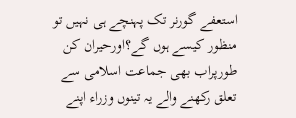استعفے گورنر تک پہنچے ہی نہیں تو منظور کیسے ہوں گے؟اورحیران کن طورپراب بھی جماعت اسلامی سے تعلق رکھنے والے یہ تینوں وزراء اپنے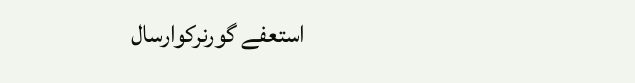استعفے گورنرکوارسال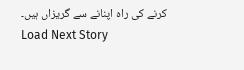کرنے کی راہ اپنانے سے گریزاں ہیں۔
Load Next Story